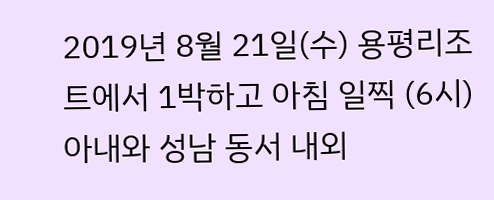2019년 8월 21일(수) 용평리조트에서 1박하고 아침 일찍 (6시) 아내와 성남 동서 내외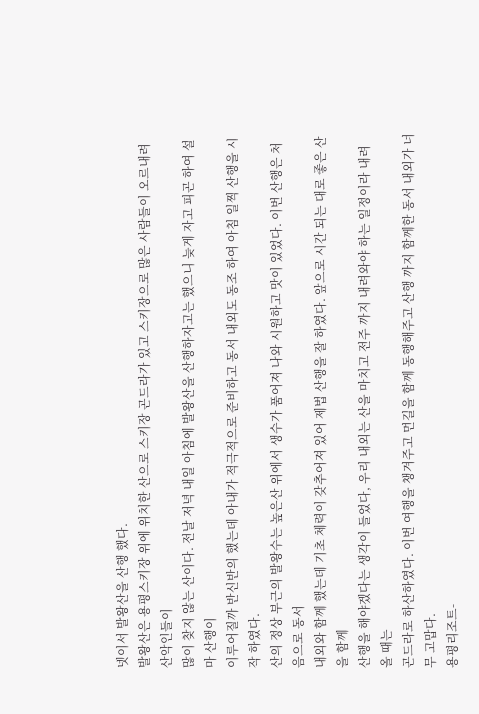넷이서 발왕산을 산행 했다.
발왕산은 용평스키장 위에 위치한 산으로 스키장 곤드라가 있고 스키장으로 많은 사람들이 오르내려 산악인들이
많이 찾지 않는 산이다. 전날 저녁 내일 아침에 발왕산을 산행하자고는 했으니 늦게 자고 피곤 하여 설마 산행이
이루어질까 반신반의 했는데 아내가 적극적으로 준비하고 동서 내외도 동조 하여 아침 일찍 산행을 시작 하였다.
산의 정상 부근의 발왕수는 높은산 위에서 생수가 품어져 나와 시원하고 맛이 있었다. 이번 산행은 처음으로 동서
내외와 함께 했는데 기초 체력이 갖추어져 있어 제법 산행을 잘 하였다. 앞으로 시간 되는 대로 좋은 산을 함께
산행을 해야겠다는 생각이 들었다, 우리 내외는 산을 마치고 전주 까지 내려와야 하는 일정이라 내려 올 때는
곤드라로 하산하였다. 이번 여행을 챙겨주고 먼길을 함께 동행해주고 산행 까지 함께한 동서 내외가 너무 고맙다.
용평리조트-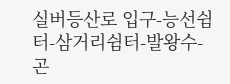실버등산로 입구-능선쉼터-삼거리쉼터-발왕수-곤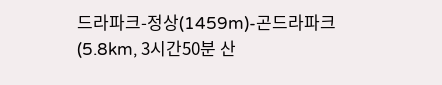드라파크-정상(1459m)-곤드라파크
(5.8km, 3시간50분 산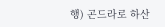행) 곤드라로 하산